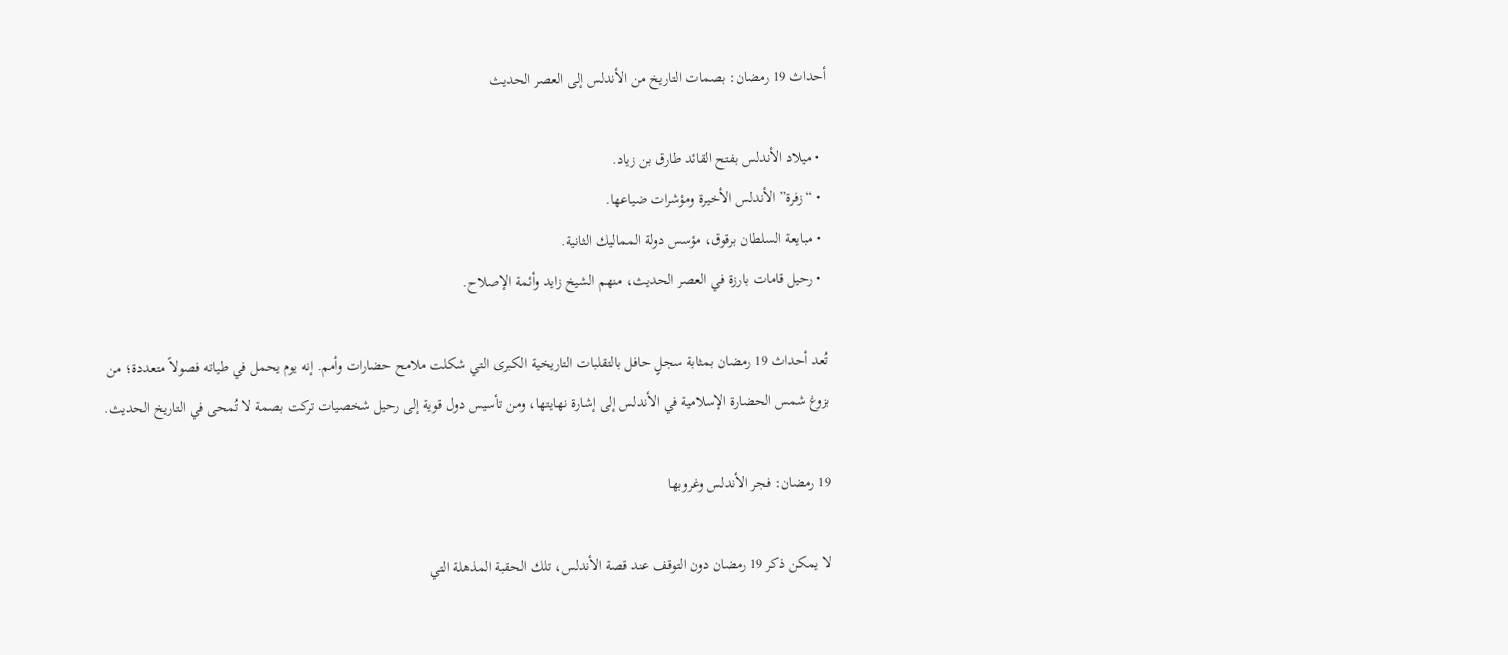أحداث 19 رمضان: بصمات التاريخ من الأندلس إلى العصر الحديث

  • ميلاد الأندلس بفتح القائد طارق بن زياد.
  • “زفرة” الأندلس الأخيرة ومؤشرات ضياعها.
  • مبايعة السلطان برقوق، مؤسس دولة المماليك الثانية.
  • رحيل قامات بارزة في العصر الحديث، منهم الشيخ زايد وأئمة الإصلاح.

تُعد أحداث 19 رمضان بمثابة سجلٍ حافل بالتقلبات التاريخية الكبرى التي شكلت ملامح حضارات وأمم. إنه يوم يحمل في طياته فصولاً متعددة؛ من بزوغ شمس الحضارة الإسلامية في الأندلس إلى إشارة نهايتها، ومن تأسيس دول قوية إلى رحيل شخصيات تركت بصمة لا تُمحى في التاريخ الحديث.

19 رمضان: فجر الأندلس وغروبها

لا يمكن ذكر 19 رمضان دون التوقف عند قصة الأندلس، تلك الحقبة المذهلة التي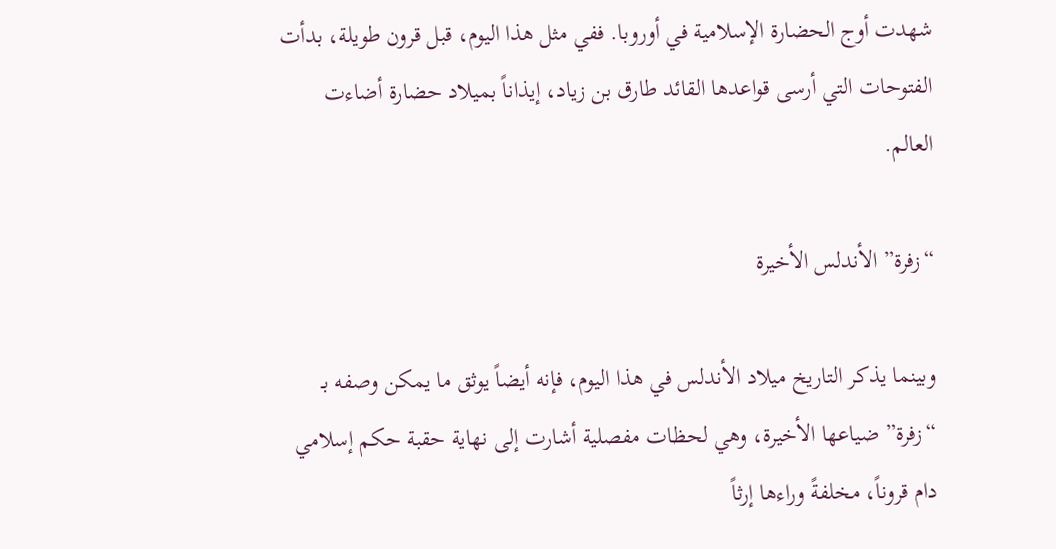شهدت أوج الحضارة الإسلامية في أوروبا. ففي مثل هذا اليوم، قبل قرون طويلة، بدأت الفتوحات التي أرسى قواعدها القائد طارق بن زياد، إيذاناً بميلاد حضارة أضاءت العالم.

“زفرة” الأندلس الأخيرة

وبينما يذكر التاريخ ميلاد الأندلس في هذا اليوم، فإنه أيضاً يوثق ما يمكن وصفه بـ “زفرة” ضياعها الأخيرة، وهي لحظات مفصلية أشارت إلى نهاية حقبة حكم إسلامي دام قروناً، مخلفةً وراءها إرثاً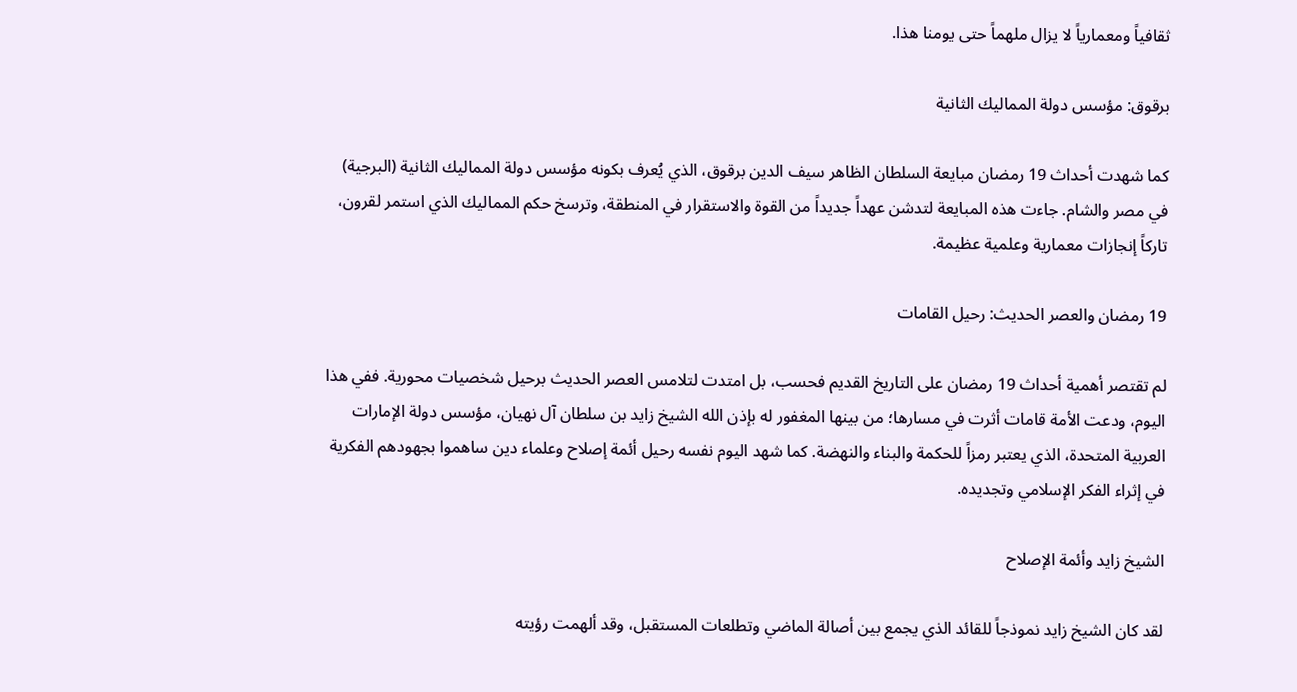ثقافياً ومعمارياً لا يزال ملهماً حتى يومنا هذا.

برقوق: مؤسس دولة المماليك الثانية

كما شهدت أحداث 19 رمضان مبايعة السلطان الظاهر سيف الدين برقوق، الذي يُعرف بكونه مؤسس دولة المماليك الثانية (البرجية) في مصر والشام. جاءت هذه المبايعة لتدشن عهداً جديداً من القوة والاستقرار في المنطقة، وترسخ حكم المماليك الذي استمر لقرون، تاركاً إنجازات معمارية وعلمية عظيمة.

19 رمضان والعصر الحديث: رحيل القامات

لم تقتصر أهمية أحداث 19 رمضان على التاريخ القديم فحسب، بل امتدت لتلامس العصر الحديث برحيل شخصيات محورية. ففي هذا اليوم، ودعت الأمة قامات أثرت في مسارها؛ من بينها المغفور له بإذن الله الشيخ زايد بن سلطان آل نهيان، مؤسس دولة الإمارات العربية المتحدة، الذي يعتبر رمزاً للحكمة والبناء والنهضة. كما شهد اليوم نفسه رحيل أئمة إصلاح وعلماء دين ساهموا بجهودهم الفكرية في إثراء الفكر الإسلامي وتجديده.

الشيخ زايد وأئمة الإصلاح

لقد كان الشيخ زايد نموذجاً للقائد الذي يجمع بين أصالة الماضي وتطلعات المستقبل، وقد ألهمت رؤيته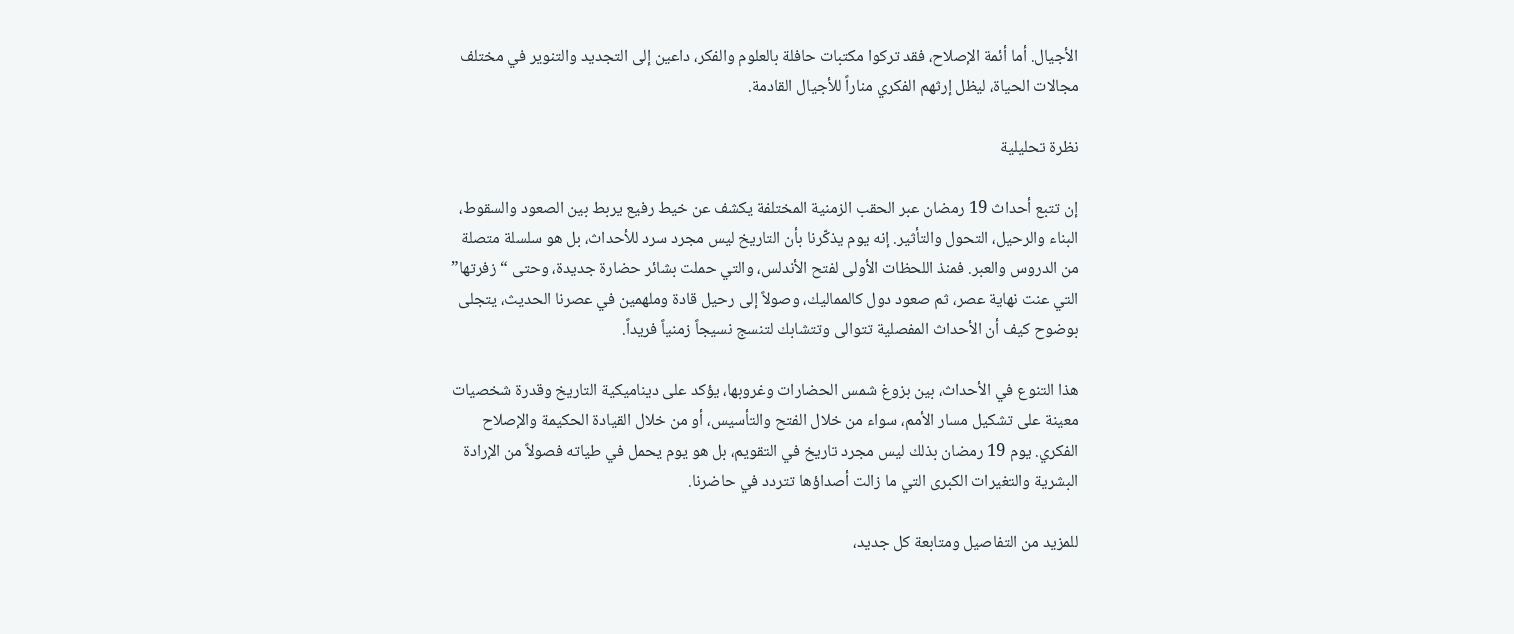الأجيال. أما أئمة الإصلاح، فقد تركوا مكتبات حافلة بالعلوم والفكر، داعين إلى التجديد والتنوير في مختلف مجالات الحياة، ليظل إرثهم الفكري مناراً للأجيال القادمة.

نظرة تحليلية

إن تتبع أحداث 19 رمضان عبر الحقب الزمنية المختلفة يكشف عن خيط رفيع يربط بين الصعود والسقوط، البناء والرحيل، التحول والتأثير. إنه يوم يذكّرنا بأن التاريخ ليس مجرد سرد للأحداث، بل هو سلسلة متصلة من الدروس والعبر. فمنذ اللحظات الأولى لفتح الأندلس، والتي حملت بشائر حضارة جديدة، وحتى “زفرتها” التي عنت نهاية عصر، ثم صعود دول كالمماليك، وصولاً إلى رحيل قادة وملهمين في عصرنا الحديث، يتجلى بوضوح كيف أن الأحداث المفصلية تتوالى وتتشابك لتنسج نسيجاً زمنياً فريداً.

هذا التنوع في الأحداث، بين بزوغ شمس الحضارات وغروبها، يؤكد على ديناميكية التاريخ وقدرة شخصيات معينة على تشكيل مسار الأمم، سواء من خلال الفتح والتأسيس، أو من خلال القيادة الحكيمة والإصلاح الفكري. يوم 19 رمضان بذلك ليس مجرد تاريخ في التقويم، بل هو يوم يحمل في طياته فصولاً من الإرادة البشرية والتغيرات الكبرى التي ما زالت أصداؤها تتردد في حاضرنا.

للمزيد من التفاصيل ومتابعة كل جديد،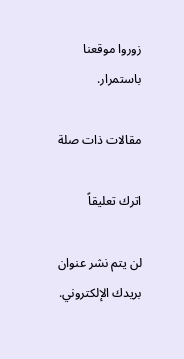زوروا موقعنا باستمرار.

مقالات ذات صلة

اترك تعليقاً

لن يتم نشر عنوان بريدك الإلكتروني.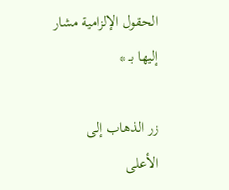الحقول الإلزامية مشار إليها بـ *

زر الذهاب إلى الأعلى